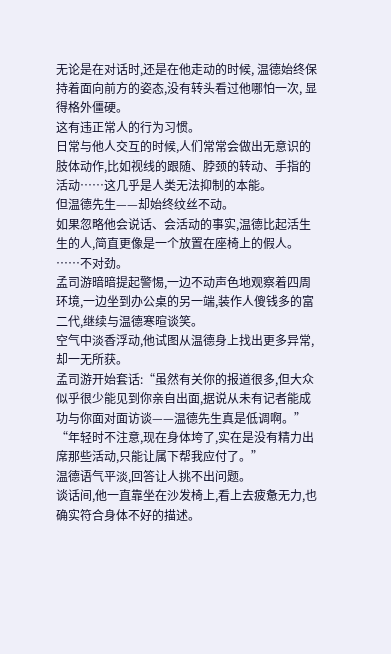无论是在对话时,还是在他走动的时候, 温德始终保持着面向前方的姿态,没有转头看过他哪怕一次, 显得格外僵硬。
这有违正常人的行为习惯。
日常与他人交互的时候,人们常常会做出无意识的肢体动作,比如视线的跟随、脖颈的转动、手指的活动……这几乎是人类无法抑制的本能。
但温德先生——却始终纹丝不动。
如果忽略他会说话、会活动的事实,温德比起活生生的人,简直更像是一个放置在座椅上的假人。
……不对劲。
孟司游暗暗提起警惕,一边不动声色地观察着四周环境,一边坐到办公桌的另一端,装作人傻钱多的富二代,继续与温德寒暄谈笑。
空气中淡香浮动,他试图从温德身上找出更多异常,却一无所获。
孟司游开始套话:“虽然有关你的报道很多,但大众似乎很少能见到你亲自出面,据说从未有记者能成功与你面对面访谈——温德先生真是低调啊。”
“年轻时不注意,现在身体垮了,实在是没有精力出席那些活动,只能让属下帮我应付了。”
温德语气平淡,回答让人挑不出问题。
谈话间,他一直靠坐在沙发椅上,看上去疲惫无力,也确实符合身体不好的描述。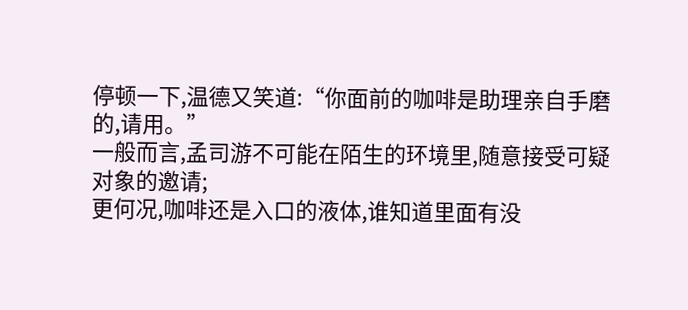停顿一下,温德又笑道:“你面前的咖啡是助理亲自手磨的,请用。”
一般而言,孟司游不可能在陌生的环境里,随意接受可疑对象的邀请;
更何况,咖啡还是入口的液体,谁知道里面有没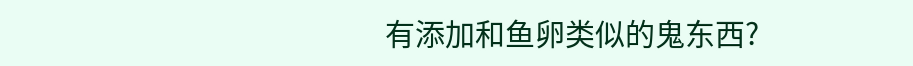有添加和鱼卵类似的鬼东西?